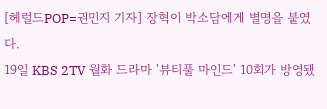[헤럴드POP=권민지 기자] 장혁이 박소담에게 별명을 붙였다.
19일 KBS 2TV 월화 드라마 '뷰티풀 마인드' 10회가 방영됐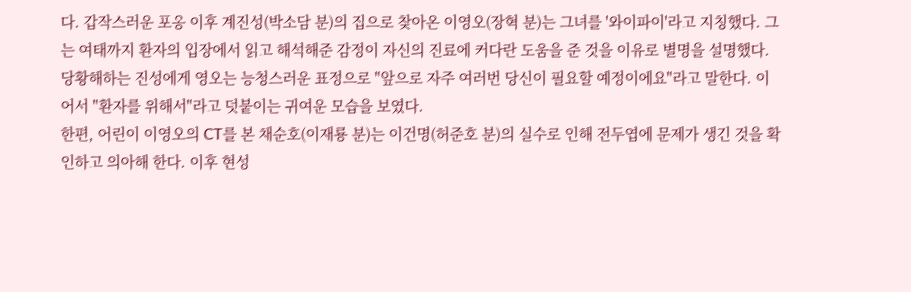다. 갑작스러운 포옹 이후 계진성(박소담 분)의 집으로 찾아온 이영오(장혁 분)는 그녀를 '와이파이'라고 지칭했다. 그는 여태까지 환자의 입장에서 읽고 해석해준 감정이 자신의 진료에 커다란 도움을 준 것을 이유로 별명을 설명했다.
당황해하는 진성에게 영오는 능청스러운 표정으로 "앞으로 자주 여러번 당신이 필요할 예정이에요"라고 말한다. 이어서 "환자를 위해서"라고 덧붙이는 귀여운 모습을 보였다.
한편, 어린이 이영오의 CT를 본 채순호(이재룡 분)는 이건명(허준호 분)의 실수로 인해 전두엽에 문제가 생긴 것을 확인하고 의아해 한다. 이후 현성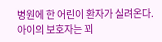병원에 한 어린이 환자가 실려온다. 아이의 보호자는 꾀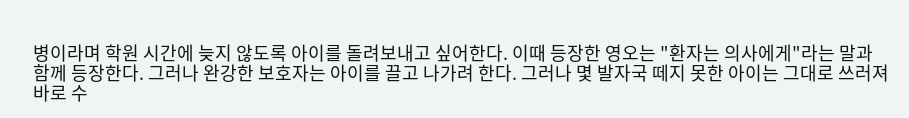병이라며 학원 시간에 늦지 않도록 아이를 돌려보내고 싶어한다. 이때 등장한 영오는 "환자는 의사에게"라는 말과 함께 등장한다. 그러나 완강한 보호자는 아이를 끌고 나가려 한다. 그러나 몇 발자국 떼지 못한 아이는 그대로 쓰러져 바로 수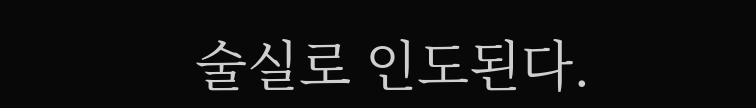술실로 인도된다.